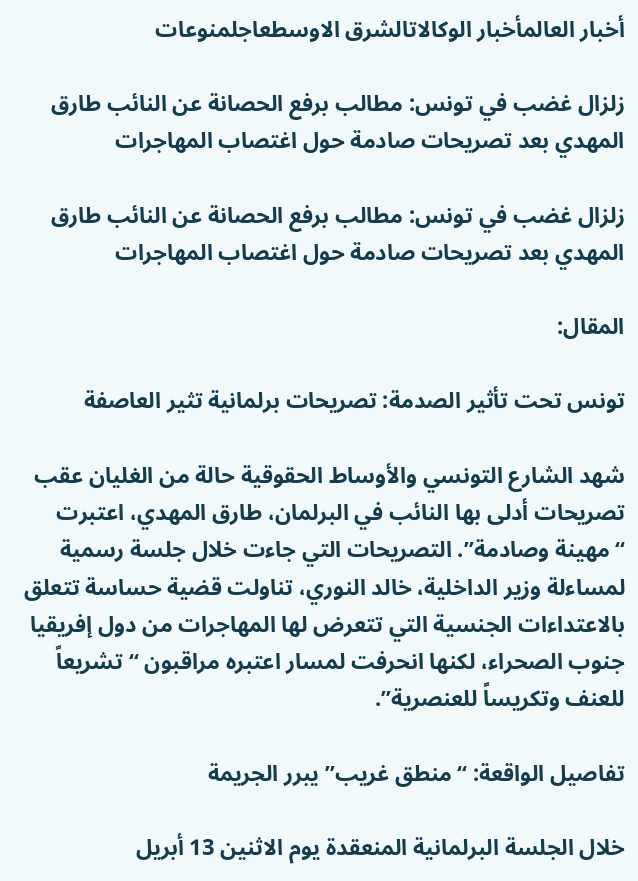أخبار العالمأخبار الوكالاتالشرق الاوسطعاجلمنوعات

زلزال غضب في تونس: مطالب برفع الحصانة عن النائب طارق المهدي بعد تصريحات صادمة حول اغتصاب المهاجرات

زلزال غضب في تونس: مطالب برفع الحصانة عن النائب طارق المهدي بعد تصريحات صادمة حول اغتصاب المهاجرات

المقال:

تونس تحت تأثير الصدمة: تصريحات برلمانية تثير العاصفة

شهد الشارع التونسي والأوساط الحقوقية حالة من الغليان عقب تصريحات أدلى بها النائب في البرلمان، طارق المهدي، اعتبرت “مهينة وصادمة”. التصريحات التي جاءت خلال جلسة رسمية لمساءلة وزير الداخلية، خالد النوري، تناولت قضية حساسة تتعلق بالاعتداءات الجنسية التي تتعرض لها المهاجرات من دول إفريقيا جنوب الصحراء، لكنها انحرفت لمسار اعتبره مراقبون “تشريعاً للعنف وتكريساً للعنصرية”.

تفاصيل الواقعة: “منطق غريب” يبرر الجريمة

خلال الجلسة البرلمانية المنعقدة يوم الاثنين 13 أبريل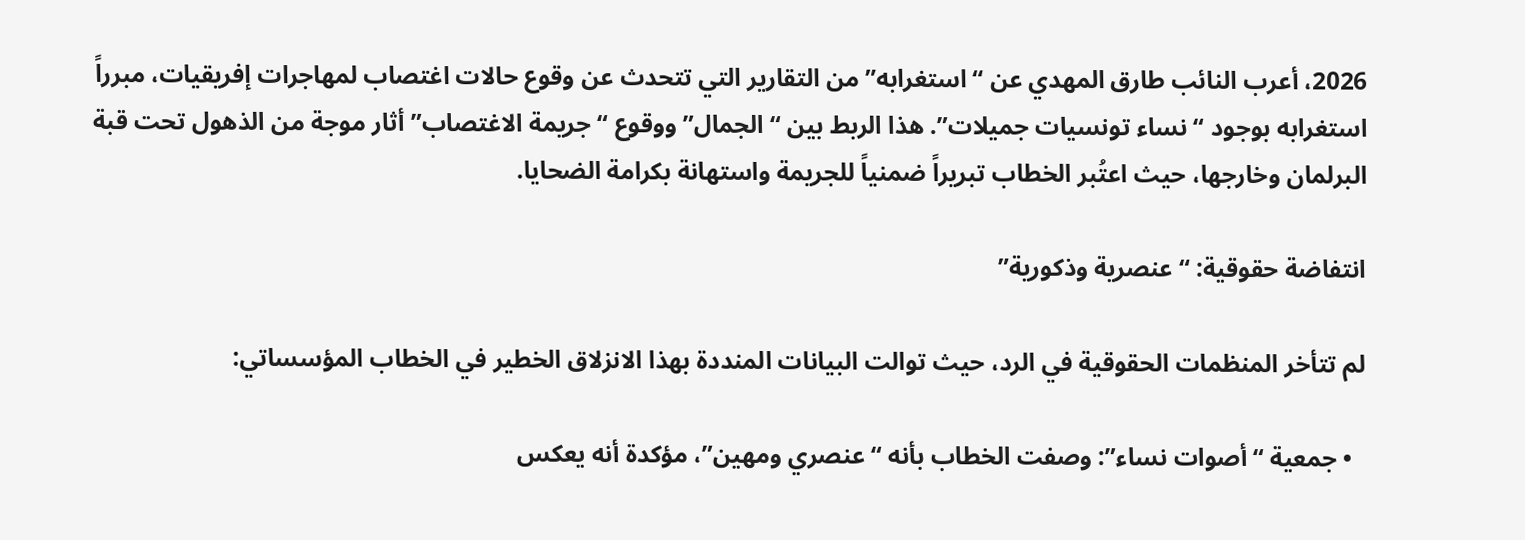2026، أعرب النائب طارق المهدي عن “استغرابه” من التقارير التي تتحدث عن وقوع حالات اغتصاب لمهاجرات إفريقيات، مبرراً استغرابه بوجود “نساء تونسيات جميلات”. هذا الربط بين “الجمال” ووقوع “جريمة الاغتصاب” أثار موجة من الذهول تحت قبة البرلمان وخارجها، حيث اعتُبر الخطاب تبريراً ضمنياً للجريمة واستهانة بكرامة الضحايا.

انتفاضة حقوقية: “عنصرية وذكورية”

لم تتأخر المنظمات الحقوقية في الرد، حيث توالت البيانات المنددة بهذا الانزلاق الخطير في الخطاب المؤسساتي:

  • جمعية “أصوات نساء”: وصفت الخطاب بأنه “عنصري ومهين”، مؤكدة أنه يعكس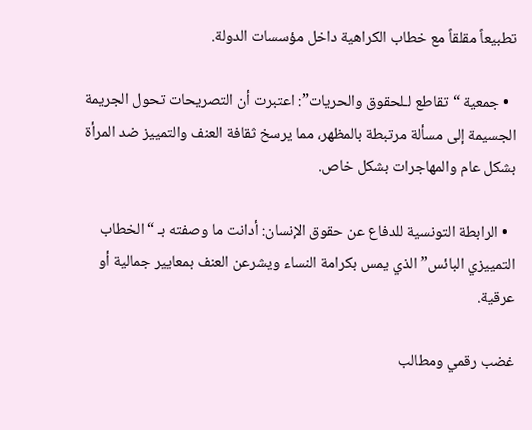تطبيعاً مقلقاً مع خطاب الكراهية داخل مؤسسات الدولة.

  • جمعية “تقاطع لـلحقوق والحريات”: اعتبرت أن التصريحات تحول الجريمة الجسيمة إلى مسألة مرتبطة بالمظهر، مما يرسخ ثقافة العنف والتمييز ضد المرأة بشكل عام والمهاجرات بشكل خاص.

  • الرابطة التونسية للدفاع عن حقوق الإنسان: أدانت ما وصفته بـ “الخطاب التمييزي البائس” الذي يمس بكرامة النساء ويشرعن العنف بمعايير جمالية أو عرقية.

غضب رقمي ومطالب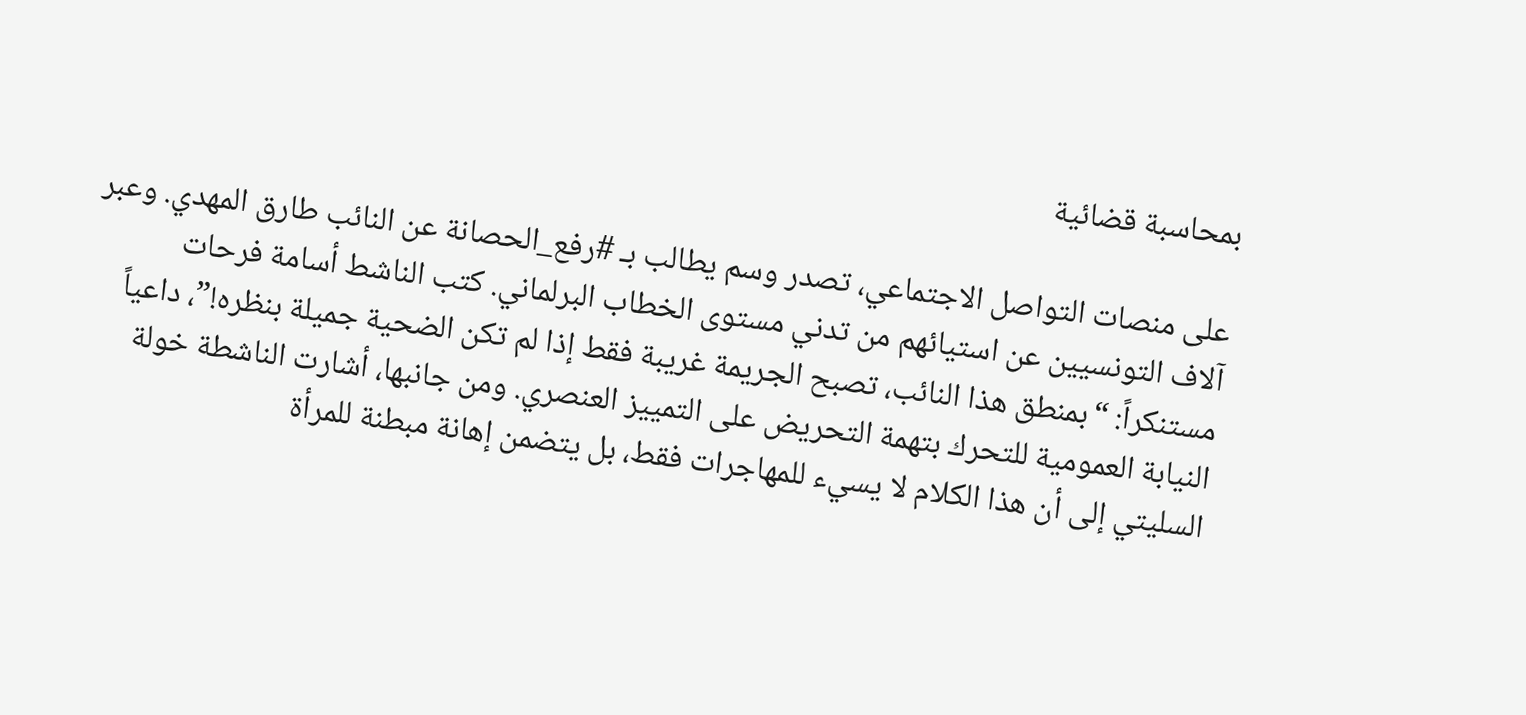بمحاسبة قضائية

على منصات التواصل الاجتماعي، تصدر وسم يطالب بـ #رفع_الحصانة عن النائب طارق المهدي. وعبر آلاف التونسيين عن استيائهم من تدني مستوى الخطاب البرلماني. كتب الناشط أسامة فرحات مستنكراً: “بمنطق هذا النائب، تصبح الجريمة غريبة فقط إذا لم تكن الضحية جميلة بنظره!”، داعياً النيابة العمومية للتحرك بتهمة التحريض على التمييز العنصري. ومن جانبها، أشارت الناشطة خولة السليتي إلى أن هذا الكلام لا يسيء للمهاجرات فقط، بل يتضمن إهانة مبطنة للمرأة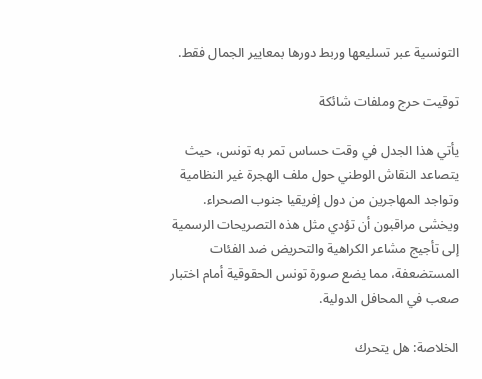التونسية عبر تسليعها وربط دورها بمعايير الجمال فقط.

توقيت حرج وملفات شائكة

يأتي هذا الجدل في وقت حساس تمر به تونس، حيث يتصاعد النقاش الوطني حول ملف الهجرة غير النظامية وتواجد المهاجرين من دول إفريقيا جنوب الصحراء. ويخشى مراقبون أن تؤدي مثل هذه التصريحات الرسمية إلى تأجيج مشاعر الكراهية والتحريض ضد الفئات المستضعفة، مما يضع صورة تونس الحقوقية أمام اختبار صعب في المحافل الدولية.

الخلاصة: هل يتحرك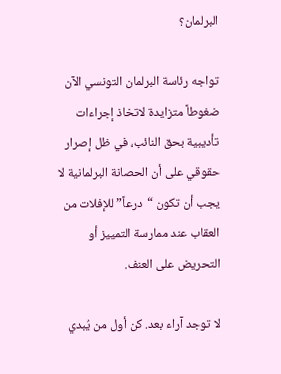البرلمان؟

تواجه رئاسة البرلمان التونسي الآن ضغوطاً متزايدة لاتخاذ إجراءات تأديبية بحق النائب، في ظل إصرار حقوقي على أن الحصانة البرلمانية لا يجب أن تكون “درعاً” للإفلات من العقاب عند ممارسة التمييز أو التحريض على العنف.

لا توجد آراء بعد. كن أول من يُبدي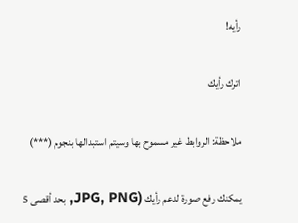رأيه!

اترك رأيك

ملاحظة: الروابط غير مسموح بها وسيتم استبدالها بنجوم (***)

يمكنك رفع صورة لدعم رأيك (JPG, PNG, بحد أقصى 5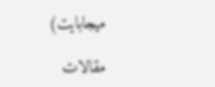ميجابايت)

مقالات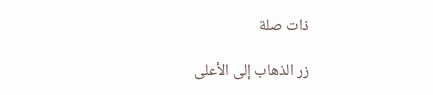ذات صلة

زر الذهاب إلى الأعلى